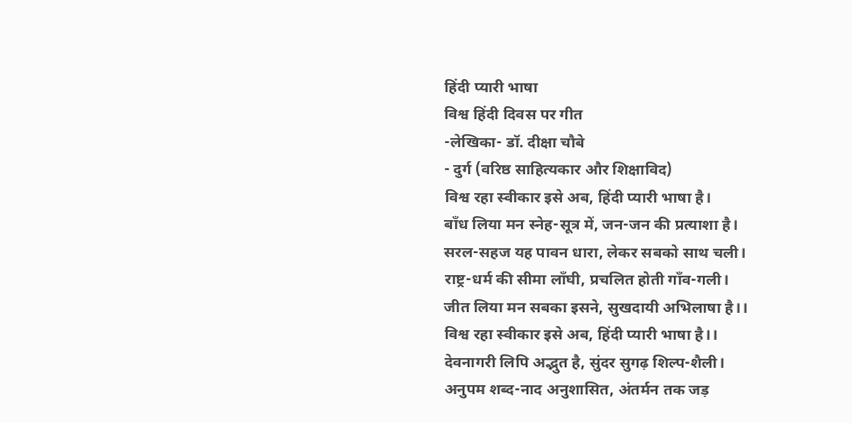हिंदी प्यारी भाषा
विश्व हिंदी दिवस पर गीत
-लेखिका- डॉ. दीक्षा चौबे
- दुर्ग (वरिष्ठ साहित्यकार और शिक्षाविद)
विश्व रहा स्वीकार इसे अब, हिंदी प्यारी भाषा है।
बाँध लिया मन स्नेह-सूत्र में, जन-जन की प्रत्याशा है।
सरल-सहज यह पावन धारा, लेकर सबको साथ चली।
राष्ट्र-धर्म की सीमा लाँघी, प्रचलित होती गाँव-गली।
जीत लिया मन सबका इसने, सुखदायी अभिलाषा है।।
विश्व रहा स्वीकार इसे अब, हिंदी प्यारी भाषा है।।
देवनागरी लिपि अद्भुत है, सुंदर सुगढ़ शिल्प-शैली।
अनुपम शब्द-नाद अनुशासित, अंतर्मन तक जड़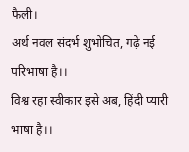फैली।
अर्थ नवल संदर्भ शुभोचित, गढ़े नई परिभाषा है।।
विश्व रहा स्वीकार इसे अब, हिंदी प्यारी भाषा है।।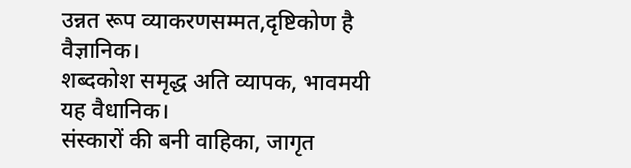उन्नत रूप व्याकरणसम्मत,दृष्टिकोण है वैज्ञानिक।
शब्दकोश समृद्ध अति व्यापक, भावमयी यह वैधानिक।
संस्कारों की बनी वाहिका, जागृत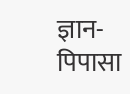ज्ञान-पिपासा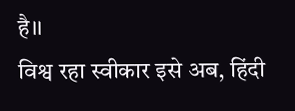है।।
विश्व रहा स्वीकार इसे अब, हिंदी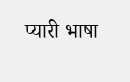प्यारी भाषा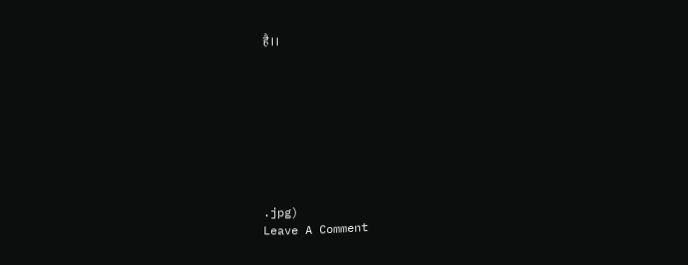है।।









.jpg)
Leave A Comment